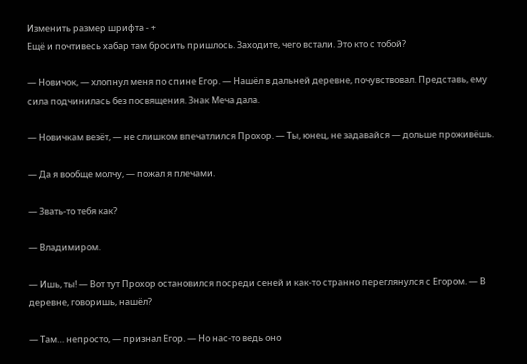Изменить размер шрифта - +
Ещё и почтивесь хабар там бросить пришлось. Заходите, чего встали. Это кто с тобой?

— Новичок, — хлопнул меня по спине Егор. — Нашёл в дальней деревне, почувствовал. Представь, ему сила подчинилась без посвящения. Знак Меча дала.

— Новичкам везёт, — не слишком впечатлился Прохор. — Ты, юнец, не задавайся — дольше проживёшь.

— Да я вообще молчу, — пожал я плечами.

— Звать-то тебя как?

— Владимиром.

— Ишь, ты! — Вот тут Прохор остановился посреди сеней и как-то странно переглянулся с Егором. — В деревне, говоришь, нашёл?

— Там… непросто, — признал Егор. — Но нас-то ведь оно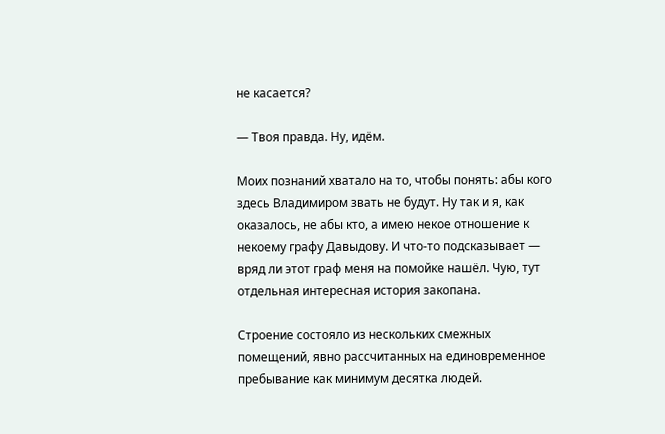не касается?

— Твоя правда. Ну, идём.

Моих познаний хватало на то, чтобы понять: абы кого здесь Владимиром звать не будут. Ну так и я, как оказалось, не абы кто, а имею некое отношение к некоему графу Давыдову. И что-то подсказывает — вряд ли этот граф меня на помойке нашёл. Чую, тут отдельная интересная история закопана.

Строение состояло из нескольких смежных помещений, явно рассчитанных на единовременное пребывание как минимум десятка людей.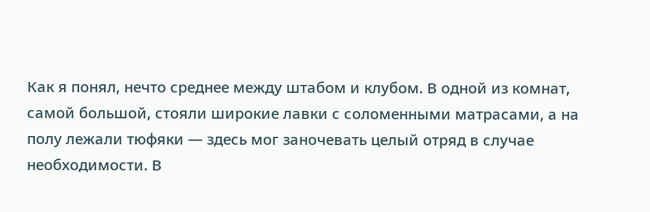Как я понял, нечто среднее между штабом и клубом. В одной из комнат, самой большой, стояли широкие лавки с соломенными матрасами, а на полу лежали тюфяки — здесь мог заночевать целый отряд в случае необходимости. В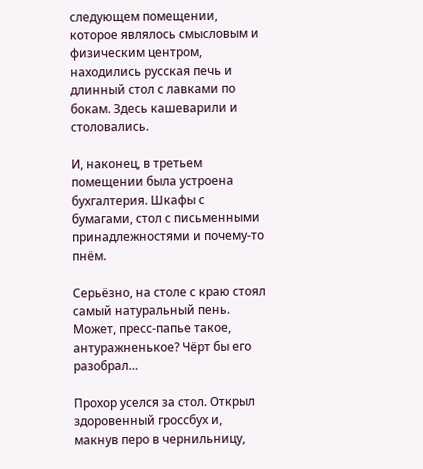следующем помещении, которое являлось смысловым и физическим центром, находились русская печь и длинный стол с лавками по бокам. Здесь кашеварили и столовались.

И, наконец, в третьем помещении была устроена бухгалтерия. Шкафы с бумагами, стол с письменными принадлежностями и почему-то пнём.

Серьёзно, на столе с краю стоял самый натуральный пень. Может, пресс-папье такое, антуражненькое? Чёрт бы его разобрал…

Прохор уселся за стол. Открыл здоровенный гроссбух и, макнув перо в чернильницу,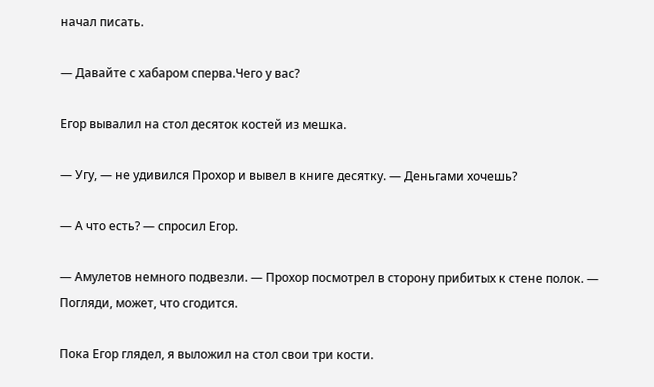начал писать.

— Давайте с хабаром сперва.Чего у вас?

Егор вывалил на стол десяток костей из мешка.

— Угу, — не удивился Прохор и вывел в книге десятку. — Деньгами хочешь?

— А что есть? — спросил Егор.

— Амулетов немного подвезли. — Прохор посмотрел в сторону прибитых к стене полок. — Погляди, может, что сгодится.

Пока Егор глядел, я выложил на стол свои три кости.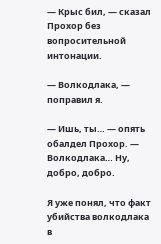— Крыс бил, — сказал Прохор без вопросительной интонации.

— Волкодлака, — поправил я.

— Ишь, ты… — опять обалдел Прохор. — Волкодлака… Ну, добро, добро.

Я уже понял, что факт убийства волкодлака в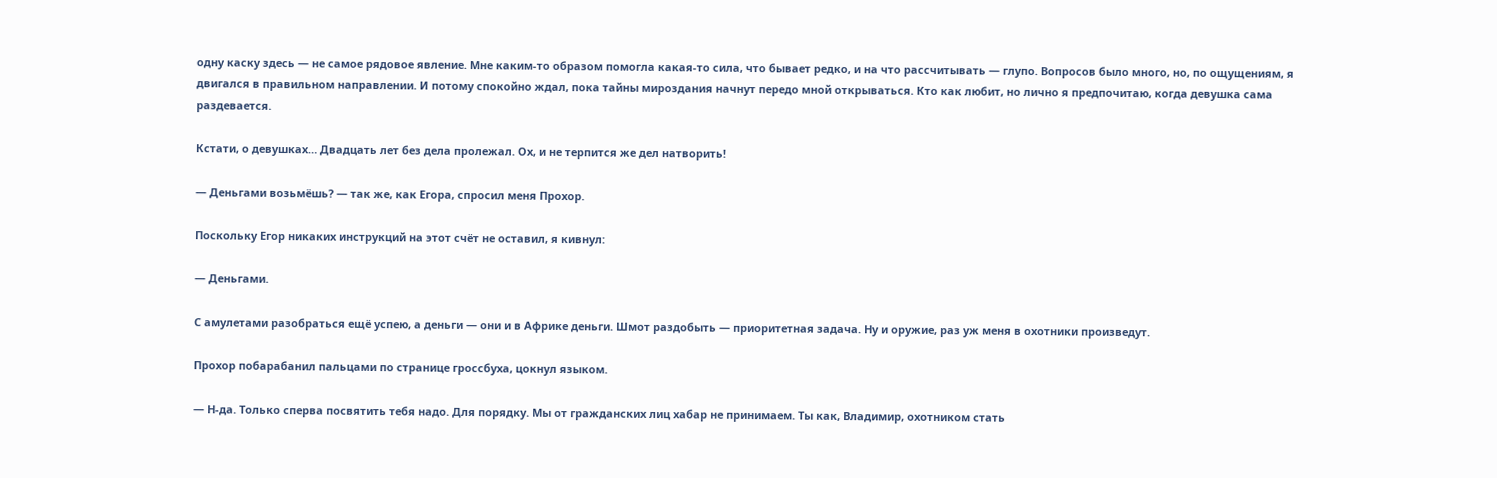одну каску здесь — не самое рядовое явление. Мне каким-то образом помогла какая-то сила, что бывает редко, и на что рассчитывать — глупо. Вопросов было много, но, по ощущениям, я двигался в правильном направлении. И потому спокойно ждал, пока тайны мироздания начнут передо мной открываться. Кто как любит, но лично я предпочитаю, когда девушка сама раздевается.

Кстати, о девушках… Двадцать лет без дела пролежал. Ох, и не терпится же дел натворить!

— Деньгами возьмёшь? — так же, как Егора, спросил меня Прохор.

Поскольку Егор никаких инструкций на этот счёт не оставил, я кивнул:

— Деньгами.

С амулетами разобраться ещё успею, а деньги — они и в Африке деньги. Шмот раздобыть — приоритетная задача. Ну и оружие, раз уж меня в охотники произведут.

Прохор побарабанил пальцами по странице гроссбуха, цокнул языком.

— Н-да. Только сперва посвятить тебя надо. Для порядку. Мы от гражданских лиц хабар не принимаем. Ты как, Владимир, охотником стать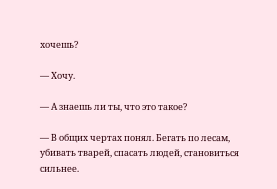хочешь?

— Хочу.

— А знаешь ли ты, что это такое?

— В общих чертах понял. Бегать по лесам, убивать тварей, спасать людей, становиться сильнее.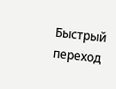Быстрый переход